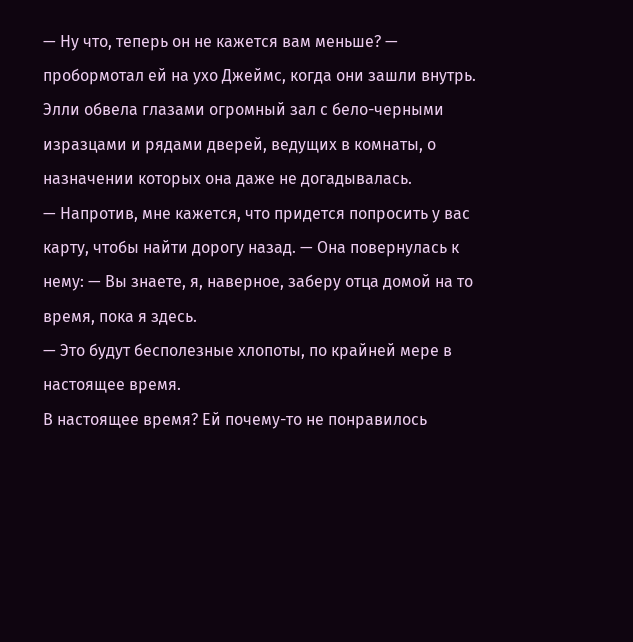— Ну что, теперь он не кажется вам меньше? — пробормотал ей на ухо Джеймс, когда они зашли внутрь.
Элли обвела глазами огромный зал с бело-черными изразцами и рядами дверей, ведущих в комнаты, о назначении которых она даже не догадывалась.
— Напротив, мне кажется, что придется попросить у вас карту, чтобы найти дорогу назад. — Она повернулась к нему: — Вы знаете, я, наверное, заберу отца домой на то время, пока я здесь.
— Это будут бесполезные хлопоты, по крайней мере в настоящее время.
В настоящее время? Ей почему-то не понравилось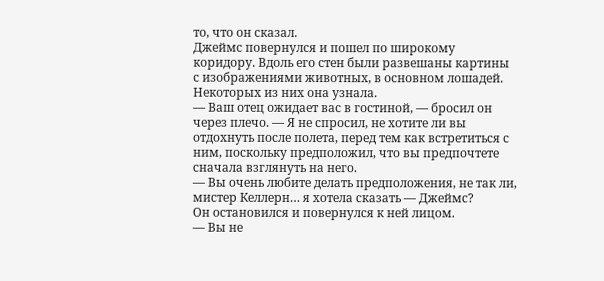то, что он сказал.
Джеймс повернулся и пошел по широкому коридору. Вдоль его стен были развешаны картины с изображениями животных, в основном лошадей. Некоторых из них она узнала.
— Ваш отец ожидает вас в гостиной, — бросил он через плечо. — Я не спросил, не хотите ли вы отдохнуть после полета, перед тем как встретиться с ним, поскольку предположил, что вы предпочтете сначала взглянуть на него.
— Вы очень любите делать предположения, не так ли, мистер Келлерн… я хотела сказать — Джеймс?
Он остановился и повернулся к ней лицом.
— Вы не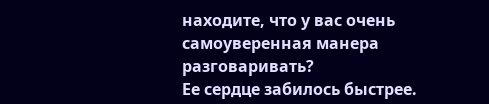находите, что у вас очень самоуверенная манера разговаривать?
Ее сердце забилось быстрее.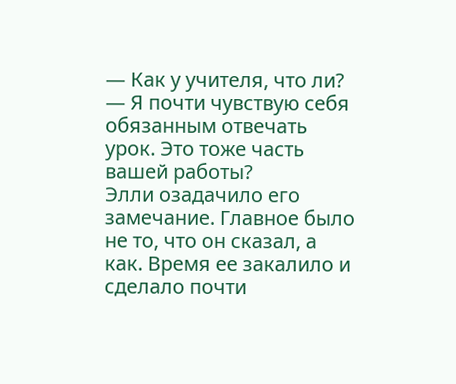— Как у учителя, что ли?
— Я почти чувствую себя обязанным отвечать урок. Это тоже часть вашей работы?
Элли озадачило его замечание. Главное было не то, что он сказал, а как. Время ее закалило и сделало почти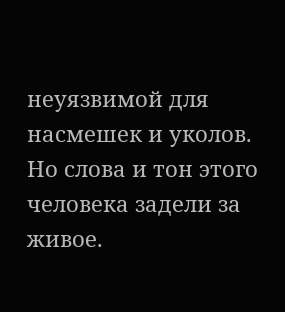неуязвимой для насмешек и уколов. Но слова и тон этого человека задели за живое.